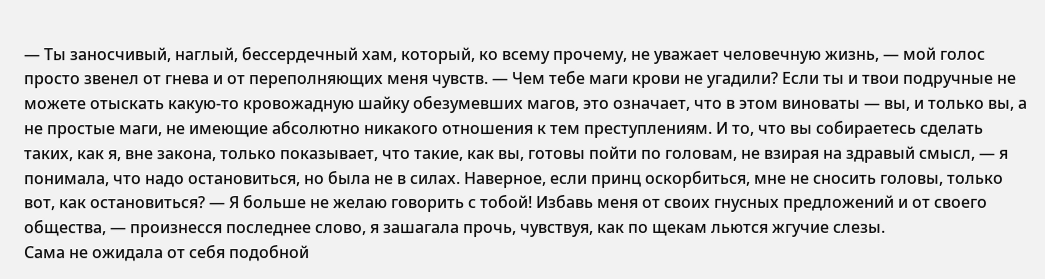— Ты заносчивый, наглый, бессердечный хам, который, ко всему прочему, не уважает человечную жизнь, — мой голос просто звенел от гнева и от переполняющих меня чувств. — Чем тебе маги крови не угадили? Если ты и твои подручные не можете отыскать какую-то кровожадную шайку обезумевших магов, это означает, что в этом виноваты — вы, и только вы, а не простые маги, не имеющие абсолютно никакого отношения к тем преступлениям. И то, что вы собираетесь сделать таких, как я, вне закона, только показывает, что такие, как вы, готовы пойти по головам, не взирая на здравый смысл, — я понимала, что надо остановиться, но была не в силах. Наверное, если принц оскорбиться, мне не сносить головы, только вот, как остановиться? — Я больше не желаю говорить с тобой! Избавь меня от своих гнусных предложений и от своего общества, — произнесся последнее слово, я зашагала прочь, чувствуя, как по щекам льются жгучие слезы.
Сама не ожидала от себя подобной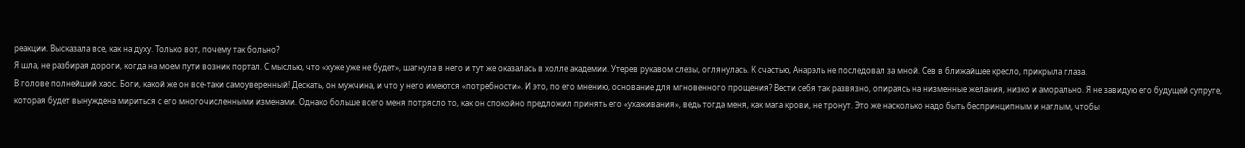реакции. Высказала все, как на духу. Только вот, почему так больно?
Я шла, не разбирая дороги, когда на моем пути возник портал. С мыслью, что «хуже уже не будет», шагнула в него и тут же оказалась в холле академии. Утерев рукавом слезы, оглянулась. К счастью, Анарэль не последовал за мной. Сев в ближайшее кресло, прикрыла глаза.
В голове полнейший хаос. Боги, какой же он все-таки самоуверенный! Дескать, он мужчина, и что у него имеются «потребности». И это, по его мнению, основание для мгновенного прощения? Вести себя так развязно, опираясь на низменные желания, низко и аморально. Я не завидую его будущей супруге, которая будет вынуждена мириться с его многочисленными изменами. Однако больше всего меня потрясло то, как он спокойно предложил принять его «ухаживания», ведь тогда меня, как мага крови, не тронут. Это же насколько надо быть беспринципным и наглым, чтобы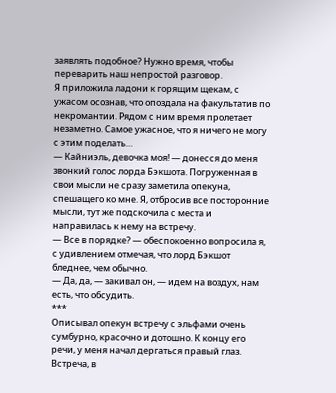заявлять подобное? Нужно время, чтобы переварить наш непростой разговор.
Я приложила ладони к горящим щекам, с ужасом осознав, что опоздала на факультатив по некромантии. Рядом с ним время пролетает незаметно. Самое ужасное, что я ничего не могу с этим поделать…
— Кайниэль, девочка моя! — донесся до меня звонкий голос лорда Бэкшота. Погруженная в свои мысли не сразу заметила опекуна, спешащего ко мне. Я, отбросив все посторонние мысли, тут же подскочила с места и направилась к нему на встречу.
— Все в порядке? — обеспокоенно вопросила я, с удивлением отмечая, что лорд Бэкшот бледнее, чем обычно.
— Да, да, — закивал он, — идем на воздух, нам есть, что обсудить.
***
Описывал опекун встречу с эльфами очень сумбурно, красочно и дотошно. К концу его речи, у меня начал дергаться правый глаз.
Встреча, в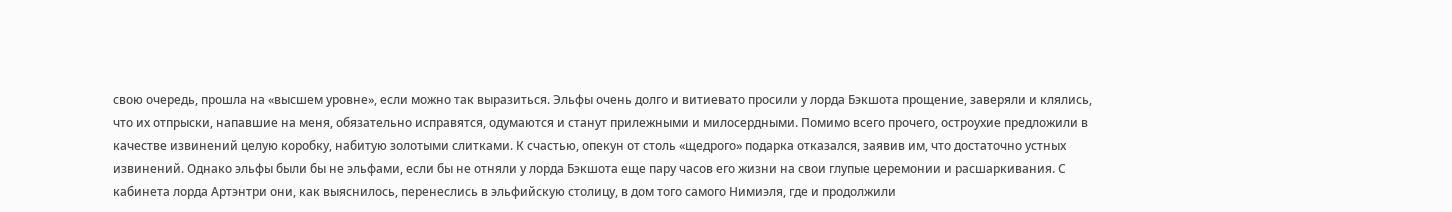свою очередь, прошла на «высшем уровне», если можно так выразиться. Эльфы очень долго и витиевато просили у лорда Бэкшота прощение, заверяли и клялись, что их отпрыски, напавшие на меня, обязательно исправятся, одумаются и станут прилежными и милосердными. Помимо всего прочего, остроухие предложили в качестве извинений целую коробку, набитую золотыми слитками. К счастью, опекун от столь «щедрого» подарка отказался, заявив им, что достаточно устных извинений. Однако эльфы были бы не эльфами, если бы не отняли у лорда Бэкшота еще пару часов его жизни на свои глупые церемонии и расшаркивания. С кабинета лорда Артэнтри они, как выяснилось, перенеслись в эльфийскую столицу, в дом того самого Нимиэля, где и продолжили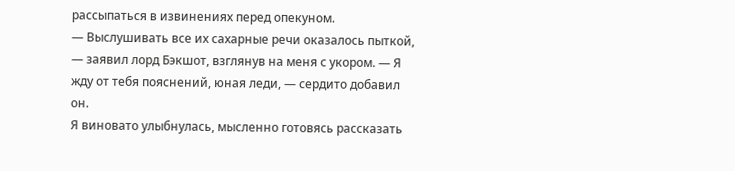рассыпаться в извинениях перед опекуном.
— Выслушивать все их сахарные речи оказалось пыткой, — заявил лорд Бэкшот, взглянув на меня с укором. — Я жду от тебя пояснений, юная леди, — сердито добавил он.
Я виновато улыбнулась, мысленно готовясь рассказать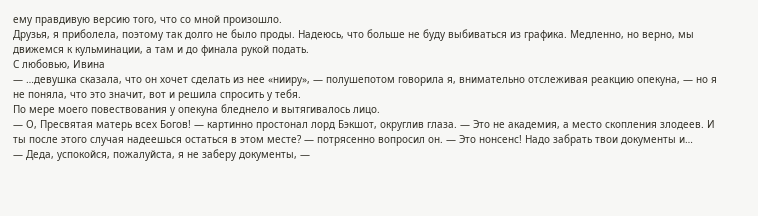ему правдивую версию того, что со мной произошло.
Друзья, я приболела, поэтому так долго не было проды. Надеюсь, что больше не буду выбиваться из графика. Медленно, но верно, мы движемся к кульминации, а там и до финала рукой подать.
С любовью, Ивина
— …девушка сказала, что он хочет сделать из нее «нииру», — полушепотом говорила я, внимательно отслеживая реакцию опекуна, — но я не поняла, что это значит, вот и решила спросить у тебя.
По мере моего повествования у опекуна бледнело и вытягивалось лицо.
— О, Пресвятая матерь всех Богов! — картинно простонал лорд Бэкшот, округлив глаза. — Это не академия, а место скопления злодеев. И ты после этого случая надеешься остаться в этом месте? — потрясенно вопросил он. — Это нонсенс! Надо забрать твои документы и…
— Деда, успокойся, пожалуйста, я не заберу документы, —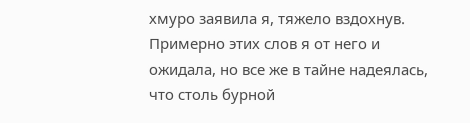хмуро заявила я, тяжело вздохнув. Примерно этих слов я от него и ожидала, но все же в тайне надеялась, что столь бурной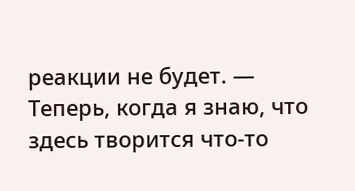реакции не будет. — Теперь, когда я знаю, что здесь творится что-то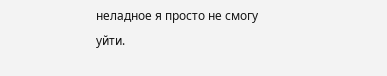неладное я просто не смогу уйти.